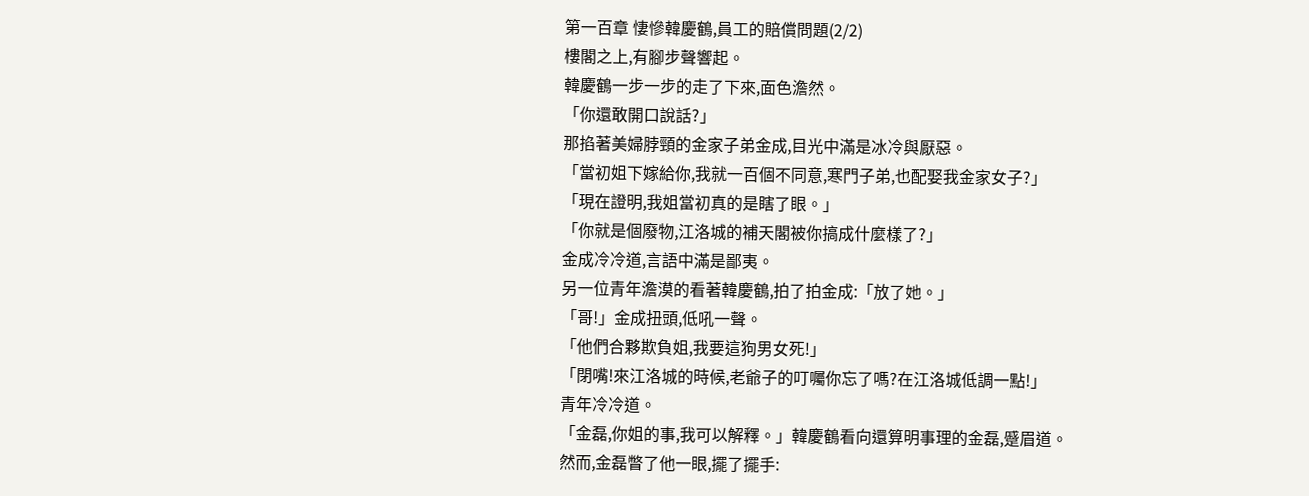第一百章 悽慘韓慶鶴,員工的賠償問題(2/2)
樓閣之上,有腳步聲響起。
韓慶鶴一步一步的走了下來,面色澹然。
「你還敢開口說話?」
那掐著美婦脖頸的金家子弟金成,目光中滿是冰冷與厭惡。
「當初姐下嫁給你,我就一百個不同意,寒門子弟,也配娶我金家女子?」
「現在證明,我姐當初真的是瞎了眼。」
「你就是個廢物,江洛城的補天閣被你搞成什麼樣了?」
金成冷冷道,言語中滿是鄙夷。
另一位青年澹漠的看著韓慶鶴,拍了拍金成:「放了她。」
「哥!」金成扭頭,低吼一聲。
「他們合夥欺負姐,我要這狗男女死!」
「閉嘴!來江洛城的時候,老爺子的叮囑你忘了嗎?在江洛城低調一點!」
青年冷冷道。
「金磊,你姐的事,我可以解釋。」韓慶鶴看向還算明事理的金磊,蹙眉道。
然而,金磊瞥了他一眼,擺了擺手: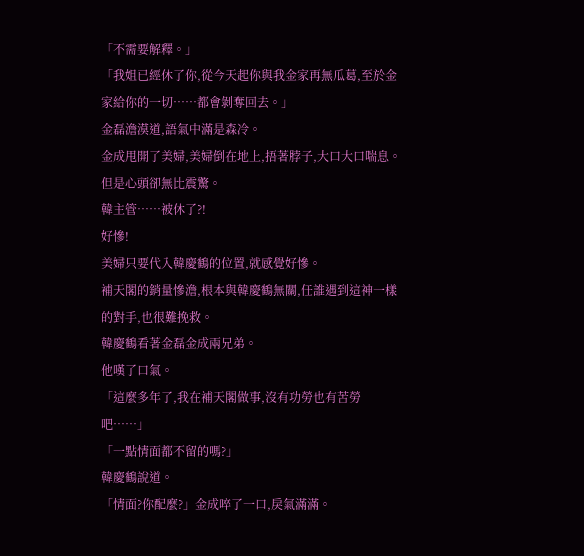「不需要解釋。」
「我姐已經休了你,從今天起你與我金家再無瓜葛,至於金家給你的一切……都會剝奪回去。」
金磊澹漠道,語氣中滿是森冷。
金成甩開了美婦,美婦倒在地上,捂著脖子,大口大口喘息。
但是心頭卻無比震驚。
韓主管……被休了?!
好慘!
美婦只要代入韓慶鶴的位置,就感覺好慘。
補天閣的銷量慘澹,根本與韓慶鶴無關,任誰遇到這神一樣的對手,也很難挽救。
韓慶鶴看著金磊金成兩兄弟。
他嘆了口氣。
「這麼多年了,我在補天閣做事,沒有功勞也有苦勞吧……」
「一點情面都不留的嗎?」
韓慶鶴說道。
「情面?你配麼?」金成啐了一口,戾氣滿滿。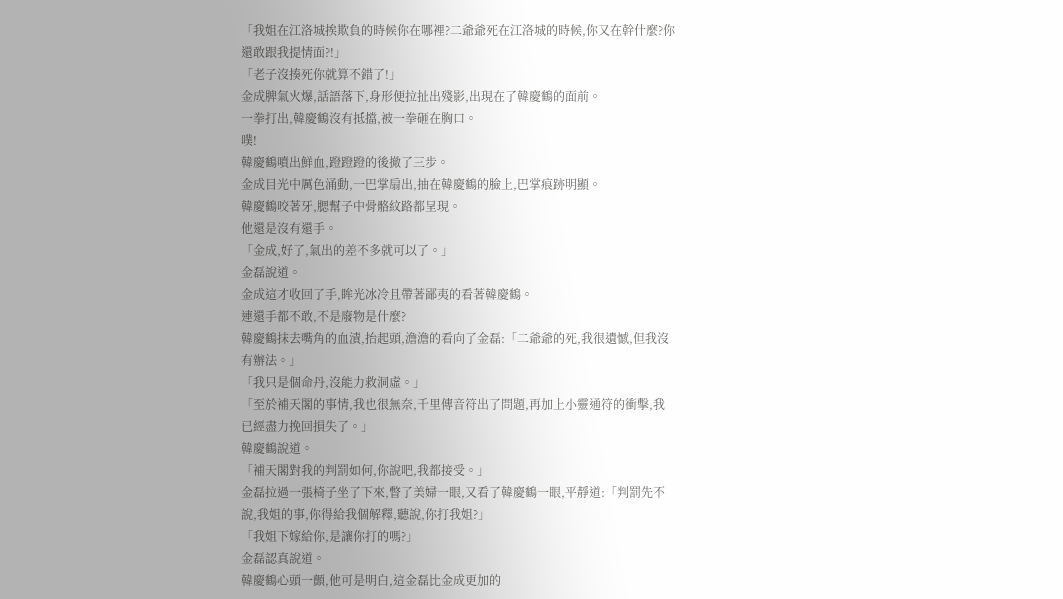「我姐在江洛城挨欺負的時候你在哪裡?二爺爺死在江洛城的時候,你又在幹什麼?你還敢跟我提情面?!」
「老子沒揍死你就算不錯了!」
金成脾氣火爆,話語落下,身形便拉扯出殘影,出現在了韓慶鶴的面前。
一拳打出,韓慶鶴沒有抵擋,被一拳砸在胸口。
噗!
韓慶鶴噴出鮮血,蹬蹬蹬的後撤了三步。
金成目光中厲色涌動,一巴掌扇出,抽在韓慶鶴的臉上,巴掌痕跡明顯。
韓慶鶴咬著牙,腮幫子中骨骼紋路都呈現。
他還是沒有還手。
「金成,好了,氣出的差不多就可以了。」
金磊說道。
金成這才收回了手,眸光冰冷且帶著鄙夷的看著韓慶鶴。
連還手都不敢,不是廢物是什麼?
韓慶鶴抹去嘴角的血漬,抬起頭,澹澹的看向了金磊:「二爺爺的死,我很遺憾,但我沒有辦法。」
「我只是個命丹,沒能力救洞虛。」
「至於補天閣的事情,我也很無奈,千里傳音符出了問題,再加上小靈通符的衝擊,我已經盡力挽回損失了。」
韓慶鶴說道。
「補天閣對我的判罰如何,你說吧,我都接受。」
金磊拉過一張椅子坐了下來,瞥了美婦一眼,又看了韓慶鶴一眼,平靜道:「判罰先不說,我姐的事,你得給我個解釋,聽說,你打我姐?」
「我姐下嫁給你,是讓你打的嗎?」
金磊認真說道。
韓慶鶴心頭一顫,他可是明白,這金磊比金成更加的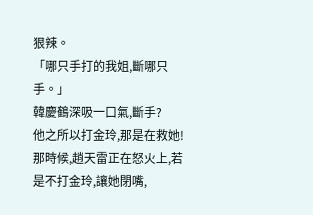狠辣。
「哪只手打的我姐,斷哪只手。」
韓慶鶴深吸一口氣,斷手?
他之所以打金玲,那是在救她!
那時候,趙天雷正在怒火上,若是不打金玲,讓她閉嘴,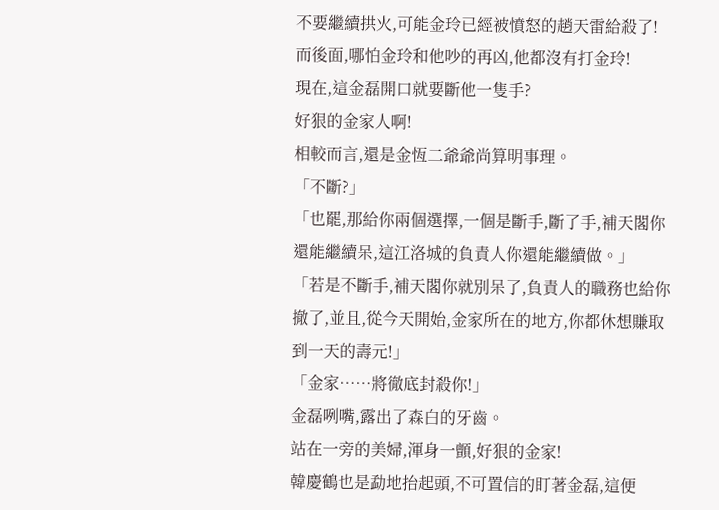不要繼續拱火,可能金玲已經被憤怒的趙天雷給殺了!
而後面,哪怕金玲和他吵的再凶,他都沒有打金玲!
現在,這金磊開口就要斷他一隻手?
好狠的金家人啊!
相較而言,還是金恆二爺爺尚算明事理。
「不斷?」
「也罷,那給你兩個選擇,一個是斷手,斷了手,補天閣你還能繼續呆,這江洛城的負責人你還能繼續做。」
「若是不斷手,補天閣你就別呆了,負責人的職務也給你撤了,並且,從今天開始,金家所在的地方,你都休想賺取到一天的壽元!」
「金家……將徹底封殺你!」
金磊咧嘴,露出了森白的牙齒。
站在一旁的美婦,渾身一顫,好狠的金家!
韓慶鶴也是勐地抬起頭,不可置信的盯著金磊,這便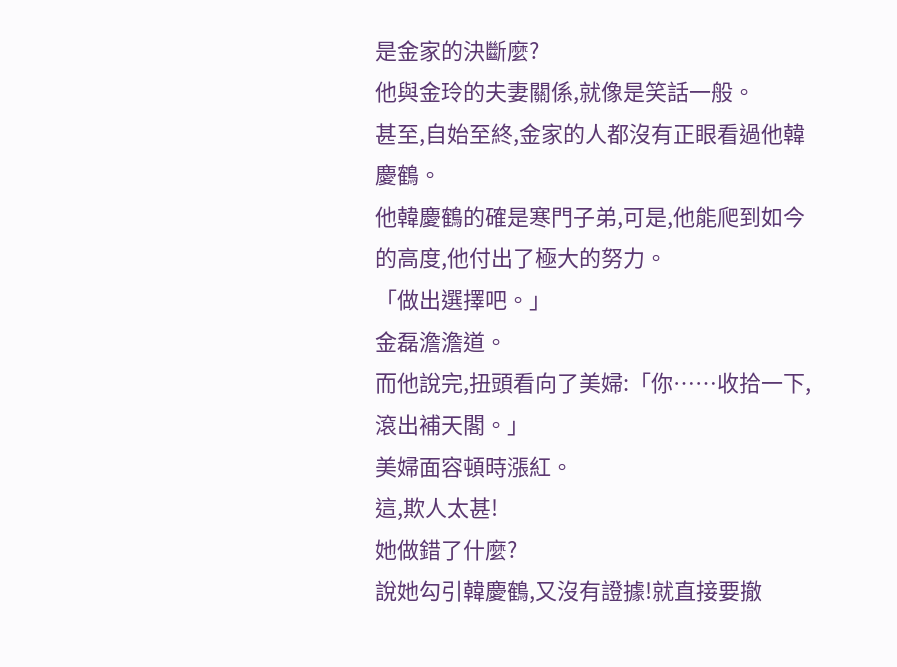是金家的決斷麼?
他與金玲的夫妻關係,就像是笑話一般。
甚至,自始至終,金家的人都沒有正眼看過他韓慶鶴。
他韓慶鶴的確是寒門子弟,可是,他能爬到如今的高度,他付出了極大的努力。
「做出選擇吧。」
金磊澹澹道。
而他說完,扭頭看向了美婦:「你……收拾一下,滾出補天閣。」
美婦面容頓時漲紅。
這,欺人太甚!
她做錯了什麼?
說她勾引韓慶鶴,又沒有證據!就直接要撤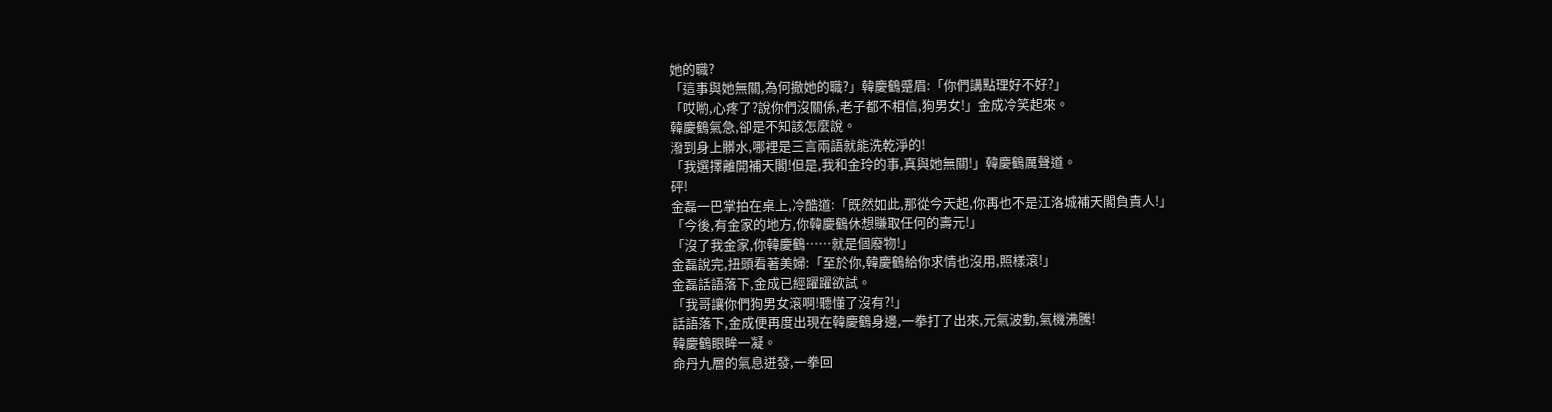她的職?
「這事與她無關,為何撤她的職?」韓慶鶴蹙眉:「你們講點理好不好?」
「哎喲,心疼了?說你們沒關係,老子都不相信,狗男女!」金成冷笑起來。
韓慶鶴氣急,卻是不知該怎麼說。
潑到身上髒水,哪裡是三言兩語就能洗乾淨的!
「我選擇離開補天閣!但是,我和金玲的事,真與她無關!」韓慶鶴厲聲道。
砰!
金磊一巴掌拍在桌上,冷酷道:「既然如此,那從今天起,你再也不是江洛城補天閣負責人!」
「今後,有金家的地方,你韓慶鶴休想賺取任何的壽元!」
「沒了我金家,你韓慶鶴……就是個廢物!」
金磊說完,扭頭看著美婦:「至於你,韓慶鶴給你求情也沒用,照樣滾!」
金磊話語落下,金成已經躍躍欲試。
「我哥讓你們狗男女滾啊!聽懂了沒有?!」
話語落下,金成便再度出現在韓慶鶴身邊,一拳打了出來,元氣波動,氣機沸騰!
韓慶鶴眼眸一凝。
命丹九層的氣息迸發,一拳回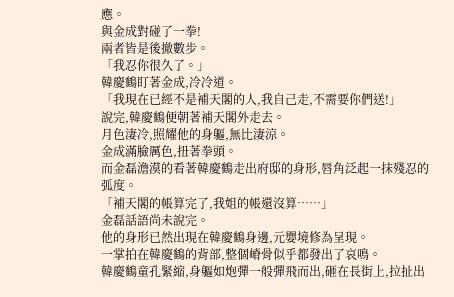應。
與金成對碰了一拳!
兩者皆是後撤數步。
「我忍你很久了。」
韓慶鶴盯著金成,冷冷道。
「我現在已經不是補天閣的人,我自己走,不需要你們送!」
說完,韓慶鶴便朝著補天閣外走去。
月色淒冷,照耀他的身軀,無比淒涼。
金成滿臉厲色,扭著拳頭。
而金磊澹漠的看著韓慶鶴走出府邸的身形,唇角泛起一抹殘忍的弧度。
「補天閣的帳算完了,我姐的帳還沒算……」
金磊話語尚未說完。
他的身形已然出現在韓慶鶴身邊,元嬰境修為呈現。
一掌拍在韓慶鶴的背部,整個嵴骨似乎都發出了哀鳴。
韓慶鶴童孔緊縮,身軀如炮彈一般彈飛而出,砸在長街上,拉扯出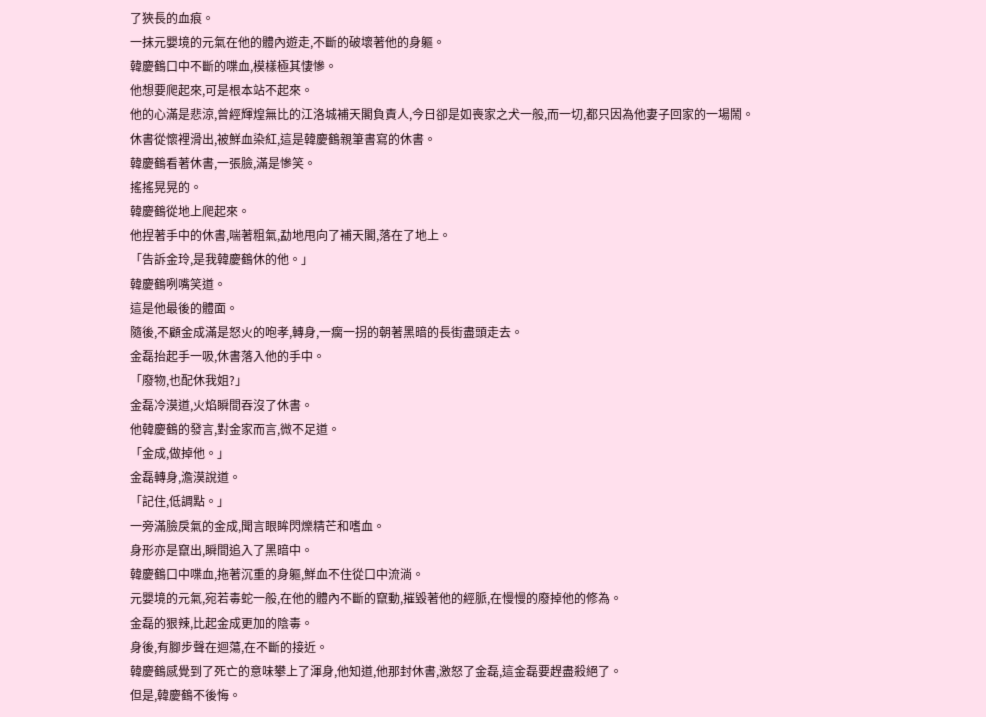了狹長的血痕。
一抹元嬰境的元氣在他的體內遊走,不斷的破壞著他的身軀。
韓慶鶴口中不斷的喋血,模樣極其悽慘。
他想要爬起來,可是根本站不起來。
他的心滿是悲涼,曾經輝煌無比的江洛城補天閣負責人,今日卻是如喪家之犬一般,而一切,都只因為他妻子回家的一場鬧。
休書從懷裡滑出,被鮮血染紅,這是韓慶鶴親筆書寫的休書。
韓慶鶴看著休書,一張臉,滿是慘笑。
搖搖晃晃的。
韓慶鶴從地上爬起來。
他捏著手中的休書,喘著粗氣,勐地甩向了補天閣,落在了地上。
「告訴金玲,是我韓慶鶴休的他。」
韓慶鶴咧嘴笑道。
這是他最後的體面。
隨後,不顧金成滿是怒火的咆孝,轉身,一瘸一拐的朝著黑暗的長街盡頭走去。
金磊抬起手一吸,休書落入他的手中。
「廢物,也配休我姐?」
金磊冷漠道,火焰瞬間吞沒了休書。
他韓慶鶴的發言,對金家而言,微不足道。
「金成,做掉他。」
金磊轉身,澹漠說道。
「記住,低調點。」
一旁滿臉戾氣的金成,聞言眼眸閃爍精芒和嗜血。
身形亦是竄出,瞬間追入了黑暗中。
韓慶鶴口中喋血,拖著沉重的身軀,鮮血不住從口中流淌。
元嬰境的元氣,宛若毒蛇一般,在他的體內不斷的竄動,摧毀著他的經脈,在慢慢的廢掉他的修為。
金磊的狠辣,比起金成更加的陰毒。
身後,有腳步聲在迴蕩,在不斷的接近。
韓慶鶴感覺到了死亡的意味攀上了渾身,他知道,他那封休書,激怒了金磊,這金磊要趕盡殺絕了。
但是,韓慶鶴不後悔。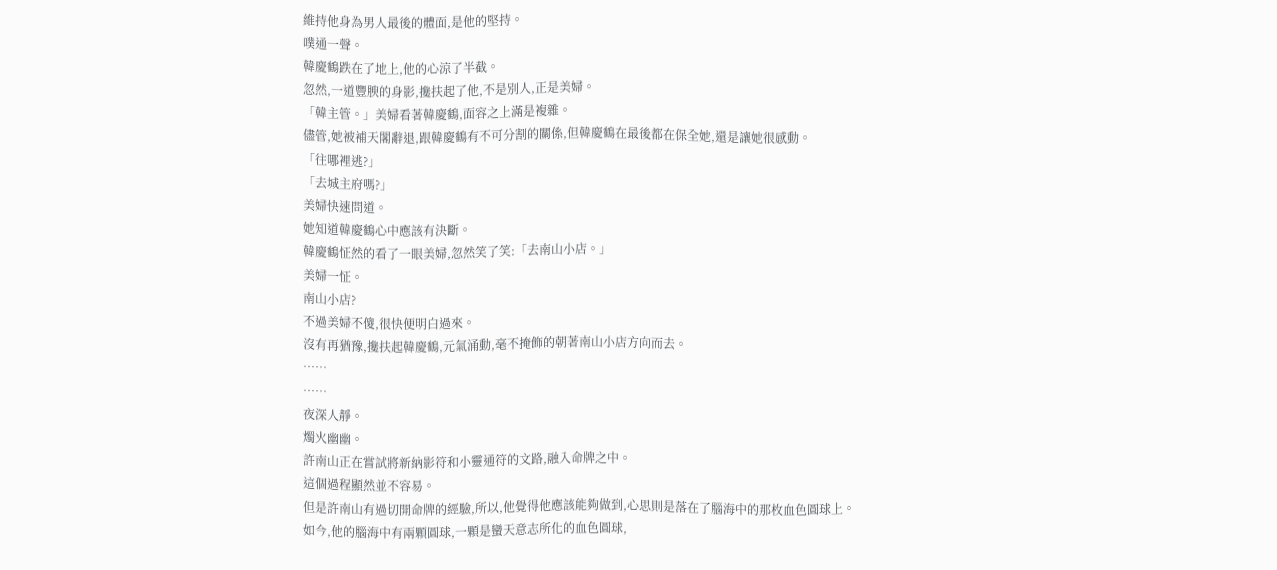維持他身為男人最後的體面,是他的堅持。
噗通一聲。
韓慶鶴跌在了地上,他的心涼了半截。
忽然,一道豐腴的身影,攙扶起了他,不是別人,正是美婦。
「韓主管。」美婦看著韓慶鶴,面容之上滿是複雜。
儘管,她被補天閣辭退,跟韓慶鶴有不可分割的關係,但韓慶鶴在最後都在保全她,還是讓她很感動。
「往哪裡逃?」
「去城主府嗎?」
美婦快速問道。
她知道韓慶鶴心中應該有決斷。
韓慶鶴怔然的看了一眼美婦,忽然笑了笑:「去南山小店。」
美婦一怔。
南山小店?
不過美婦不傻,很快便明白過來。
沒有再猶豫,攙扶起韓慶鶴,元氣涌動,毫不掩飾的朝著南山小店方向而去。
……
……
夜深人靜。
燭火幽幽。
許南山正在嘗試將新納影符和小靈通符的文路,融入命牌之中。
這個過程顯然並不容易。
但是許南山有過切開命牌的經驗,所以,他覺得他應該能夠做到,心思則是落在了腦海中的那枚血色圓球上。
如今,他的腦海中有兩顆圓球,一顆是蠻天意志所化的血色圓球,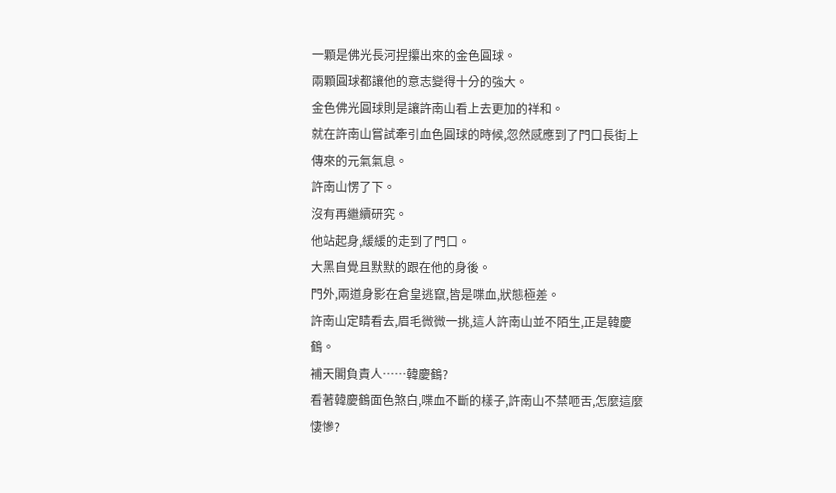一顆是佛光長河捏攥出來的金色圓球。
兩顆圓球都讓他的意志變得十分的強大。
金色佛光圓球則是讓許南山看上去更加的祥和。
就在許南山嘗試牽引血色圓球的時候,忽然感應到了門口長街上傳來的元氣氣息。
許南山愣了下。
沒有再繼續研究。
他站起身,緩緩的走到了門口。
大黑自覺且默默的跟在他的身後。
門外,兩道身影在倉皇逃竄,皆是喋血,狀態極差。
許南山定睛看去,眉毛微微一挑,這人許南山並不陌生,正是韓慶鶴。
補天閣負責人……韓慶鶴?
看著韓慶鶴面色煞白,喋血不斷的樣子,許南山不禁咂舌,怎麼這麼悽慘?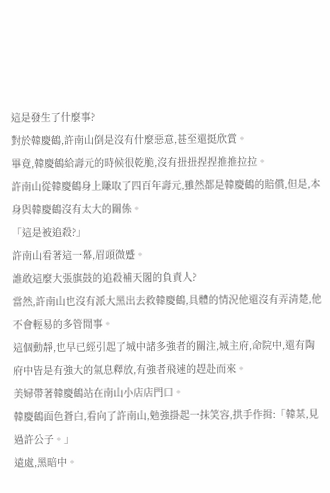這是發生了什麼事?
對於韓慶鶴,許南山倒是沒有什麼惡意,甚至還挺欣賞。
畢竟,韓慶鶴給壽元的時候很乾脆,沒有扭扭捏捏推推拉拉。
許南山從韓慶鶴身上賺取了四百年壽元,雖然都是韓慶鶴的賠償,但是,本身與韓慶鶴沒有太大的關係。
「這是被追殺?」
許南山看著這一幕,眉頭微蹙。
誰敢這麼大張旗鼓的追殺補天閣的負責人?
當然,許南山也沒有派大黑出去救韓慶鶴,具體的情況他還沒有弄清楚,他不會輕易的多管閒事。
這個動靜,也早已經引起了城中諸多強者的關注,城主府,命院中,還有陶府中皆是有強大的氣息釋放,有強者飛速的趕赴而來。
美婦帶著韓慶鶴站在南山小店店門口。
韓慶鶴面色蒼白,看向了許南山,勉強掛起一抹笑容,拱手作揖:「韓某,見過許公子。」
遠處,黑暗中。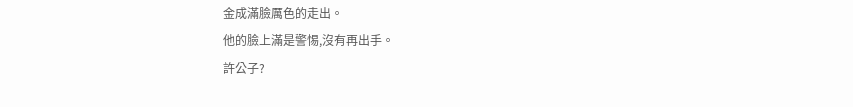金成滿臉厲色的走出。
他的臉上滿是警惕,沒有再出手。
許公子?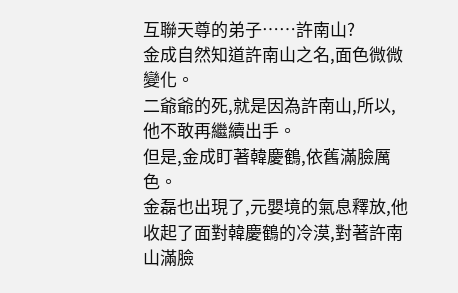互聯天尊的弟子……許南山?
金成自然知道許南山之名,面色微微變化。
二爺爺的死,就是因為許南山,所以,他不敢再繼續出手。
但是,金成盯著韓慶鶴,依舊滿臉厲色。
金磊也出現了,元嬰境的氣息釋放,他收起了面對韓慶鶴的冷漠,對著許南山滿臉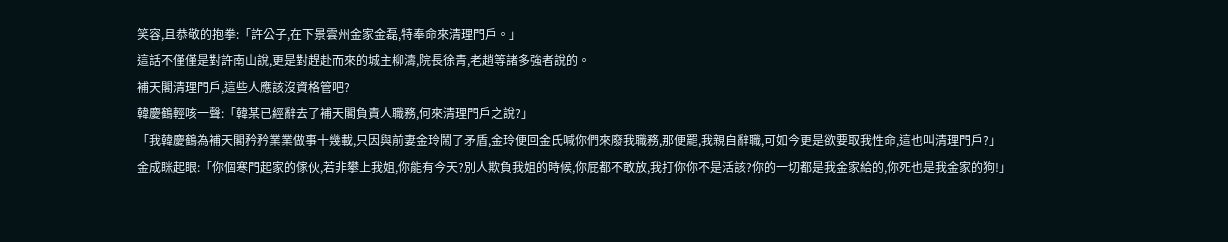笑容,且恭敬的抱拳:「許公子,在下景雲州金家金磊,特奉命來清理門戶。」
這話不僅僅是對許南山說,更是對趕赴而來的城主柳濤,院長徐青,老趙等諸多強者說的。
補天閣清理門戶,這些人應該沒資格管吧?
韓慶鶴輕咳一聲:「韓某已經辭去了補天閣負責人職務,何來清理門戶之說?」
「我韓慶鶴為補天閣矜矜業業做事十幾載,只因與前妻金玲鬧了矛盾,金玲便回金氏喊你們來廢我職務,那便罷,我親自辭職,可如今更是欲要取我性命,這也叫清理門戶?」
金成眯起眼:「你個寒門起家的傢伙,若非攀上我姐,你能有今天?別人欺負我姐的時候,你屁都不敢放,我打你你不是活該?你的一切都是我金家給的,你死也是我金家的狗!」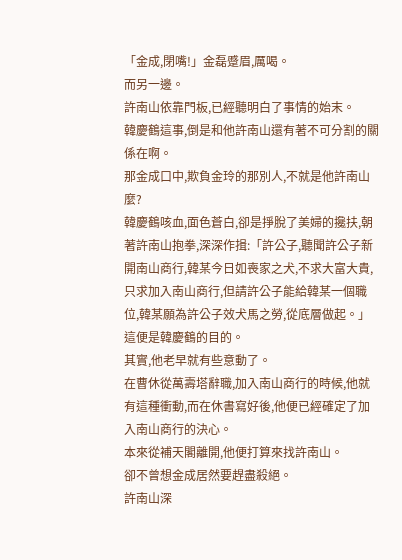「金成,閉嘴!」金磊蹙眉,厲喝。
而另一邊。
許南山依靠門板,已經聽明白了事情的始末。
韓慶鶴這事,倒是和他許南山還有著不可分割的關係在啊。
那金成口中,欺負金玲的那別人,不就是他許南山麼?
韓慶鶴咳血,面色蒼白,卻是掙脫了美婦的攙扶,朝著許南山抱拳,深深作揖:「許公子,聽聞許公子新開南山商行,韓某今日如喪家之犬,不求大富大貴,只求加入南山商行,但請許公子能給韓某一個職位,韓某願為許公子效犬馬之勞,從底層做起。」
這便是韓慶鶴的目的。
其實,他老早就有些意動了。
在曹休從萬壽塔辭職,加入南山商行的時候,他就有這種衝動,而在休書寫好後,他便已經確定了加入南山商行的決心。
本來從補天閣離開,他便打算來找許南山。
卻不曾想金成居然要趕盡殺絕。
許南山深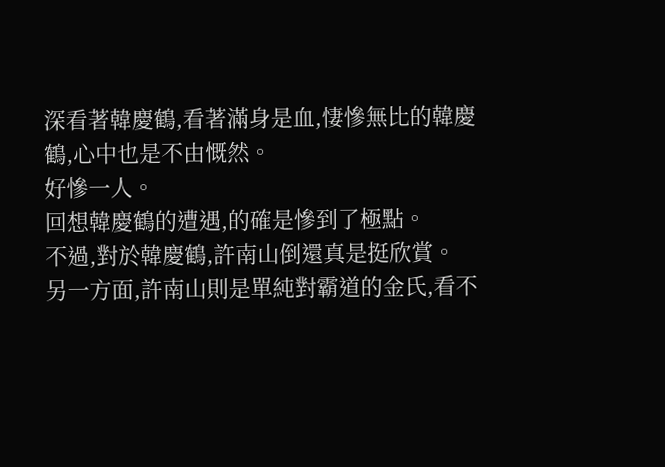深看著韓慶鶴,看著滿身是血,悽慘無比的韓慶鶴,心中也是不由慨然。
好慘一人。
回想韓慶鶴的遭遇,的確是慘到了極點。
不過,對於韓慶鶴,許南山倒還真是挺欣賞。
另一方面,許南山則是單純對霸道的金氏,看不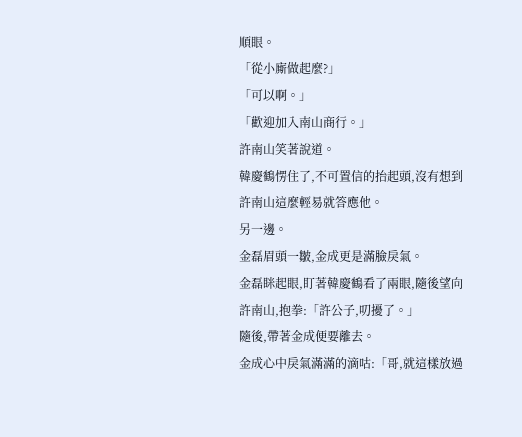順眼。
「從小廝做起麼?」
「可以啊。」
「歡迎加入南山商行。」
許南山笑著說道。
韓慶鶴愣住了,不可置信的抬起頭,沒有想到許南山這麼輕易就答應他。
另一邊。
金磊眉頭一皺,金成更是滿臉戾氣。
金磊眯起眼,盯著韓慶鶴看了兩眼,隨後望向許南山,抱拳:「許公子,叨擾了。」
隨後,帶著金成便要離去。
金成心中戾氣滿滿的滴咕:「哥,就這樣放過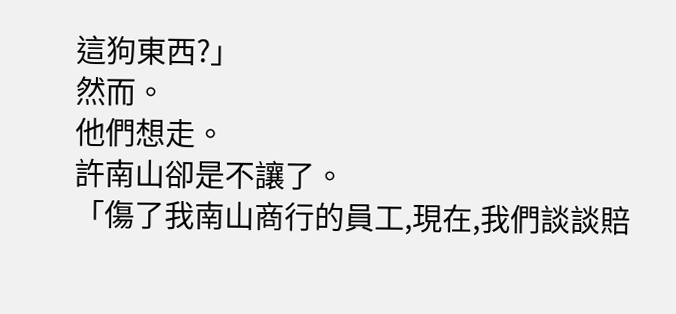這狗東西?」
然而。
他們想走。
許南山卻是不讓了。
「傷了我南山商行的員工,現在,我們談談賠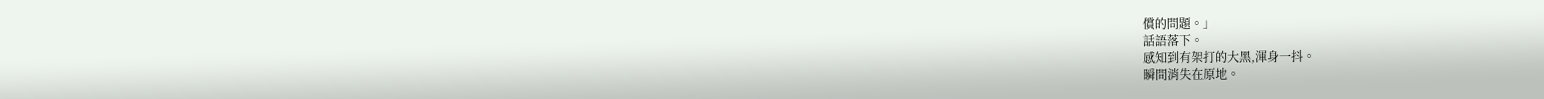償的問題。」
話語落下。
感知到有架打的大黑,渾身一抖。
瞬間消失在原地。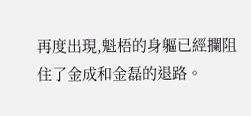再度出現,魁梧的身軀已經攔阻住了金成和金磊的退路。